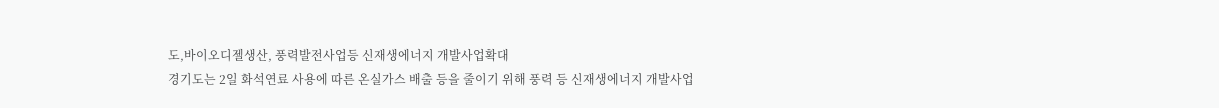도,바이오디젤생산, 풍력발전사업등 신재생에너지 개발사업확대
경기도는 2일 화석연료 사용에 따른 온실가스 배출 등을 줄이기 위해 풍력 등 신재생에너지 개발사업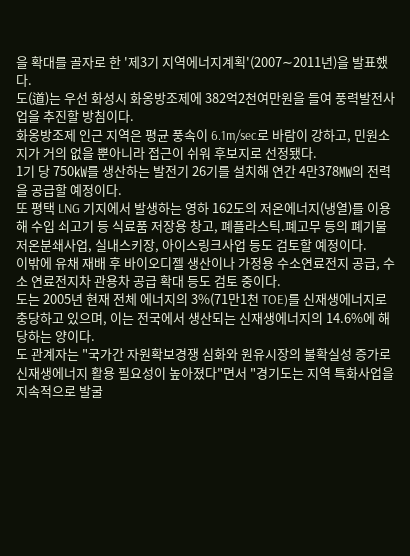을 확대를 골자로 한 '제3기 지역에너지계획'(2007∼2011년)을 발표했다.
도(道)는 우선 화성시 화옹방조제에 382억2천여만원을 들여 풍력발전사업을 추진할 방침이다.
화옹방조제 인근 지역은 평균 풍속이 6.1m/sec로 바람이 강하고, 민원소지가 거의 없을 뿐아니라 접근이 쉬워 후보지로 선정됐다.
1기 당 750㎾를 생산하는 발전기 26기를 설치해 연간 4만378㎿의 전력을 공급할 예정이다.
또 평택 LNG 기지에서 발생하는 영하 162도의 저온에너지(냉열)를 이용해 수입 쇠고기 등 식료품 저장용 창고, 폐플라스틱.폐고무 등의 폐기물 저온분쇄사업, 실내스키장, 아이스링크사업 등도 검토할 예정이다.
이밖에 유채 재배 후 바이오디젤 생산이나 가정용 수소연료전지 공급, 수소 연료전지차 관용차 공급 확대 등도 검토 중이다.
도는 2005년 현재 전체 에너지의 3%(71만1천 TOE)를 신재생에너지로 충당하고 있으며, 이는 전국에서 생산되는 신재생에너지의 14.6%에 해당하는 양이다.
도 관계자는 "국가간 자원확보경쟁 심화와 원유시장의 불확실성 증가로 신재생에너지 활용 필요성이 높아졌다"면서 "경기도는 지역 특화사업을 지속적으로 발굴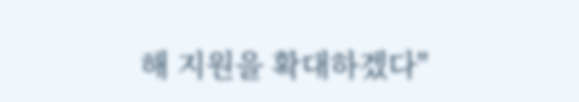해 지원을 확대하겠다"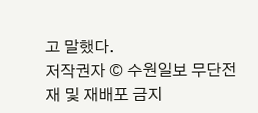고 말했다.
저작권자 © 수원일보 무단전재 및 재배포 금지